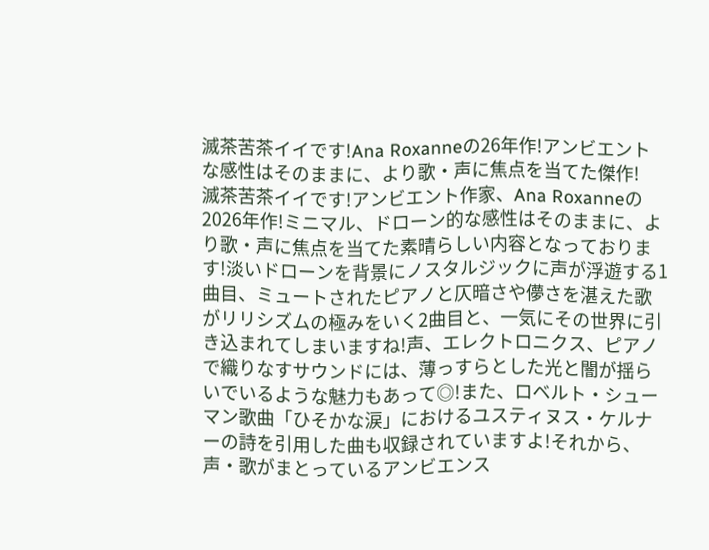滅茶苦茶イイです!Ana Roxanneの26年作!アンビエントな感性はそのままに、より歌・声に焦点を当てた傑作!
滅茶苦茶イイです!アンビエント作家、Ana Roxanneの2026年作!ミニマル、ドローン的な感性はそのままに、より歌・声に焦点を当てた素晴らしい内容となっております!淡いドローンを背景にノスタルジックに声が浮遊する1曲目、ミュートされたピアノと仄暗さや儚さを湛えた歌がリリシズムの極みをいく2曲目と、一気にその世界に引き込まれてしまいますね!声、エレクトロニクス、ピアノで織りなすサウンドには、薄っすらとした光と闇が揺らいでいるような魅力もあって◎!また、ロベルト・シューマン歌曲「ひそかな涙」におけるユスティヌス・ケルナーの詩を引用した曲も収録されていますよ!それから、声・歌がまとっているアンビエンス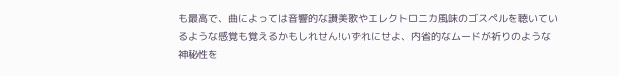も最高で、曲によっては音響的な讃美歌やエレクトロニカ風味のゴスペルを聴いているような感覚も覚えるかもしれせん!いずれにせよ、内省的なムードが祈りのような神秘性を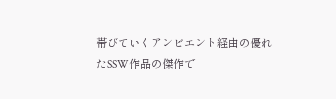帯びていくアンビエント経由の優れたSSW作品の傑作で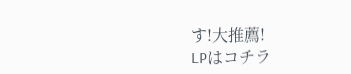す!大推薦!
LPはコチラ